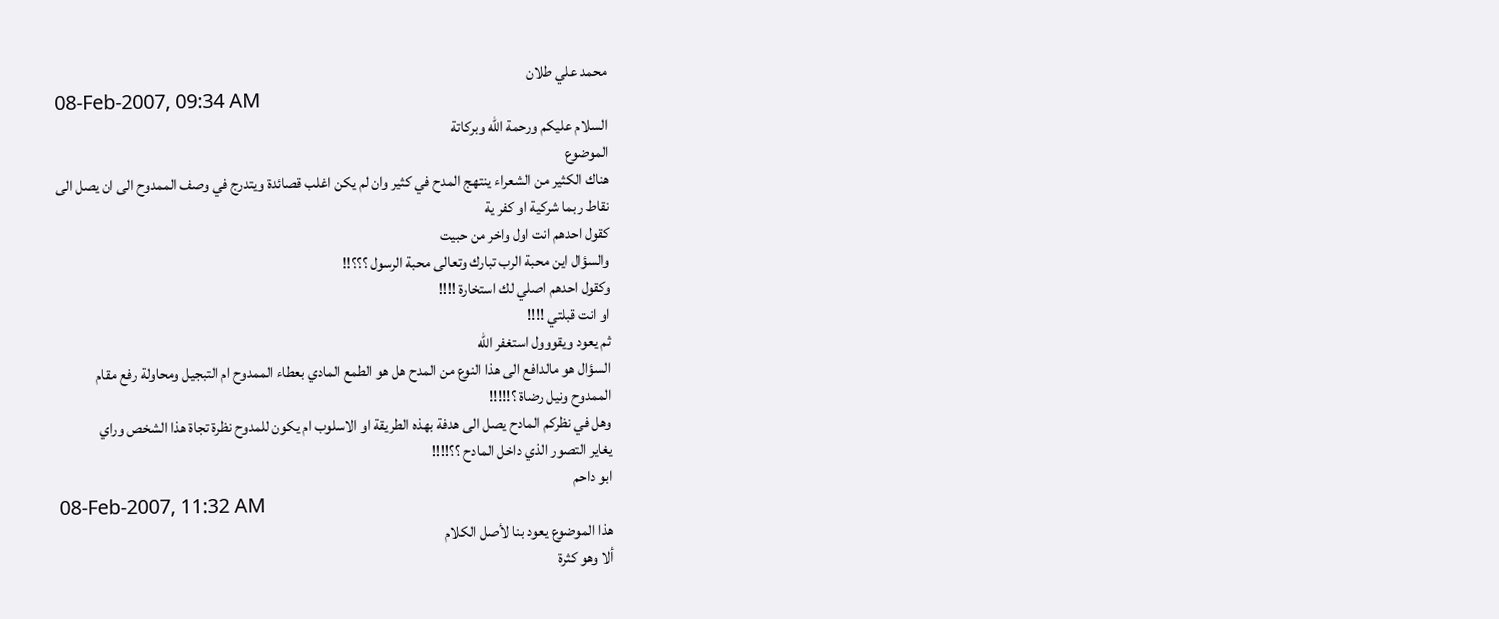محمد علي طلان
08-Feb-2007, 09:34 AM
السلام عليكم ورحمة الله وبركاتة
الموضوع
هناك الكثير من الشعراء ينتهج المدح في كثير وان لم يكن اغلب قصائدة ويتدرج في وصف الممدوح الى ان يصل الى
نقاط ربما شركية او كفر ية
كقول احدهم انت اول واخر من حبيت
والسؤال اين محبة الرب تبارك وتعالى محبة الرسول ؟؟؟!!
وكقول احدهم اصلي لك استخارة !!!!
او انت قبلتي !!!!
ثم يعود ويقووول استغفر الله
السؤال هو مالدافع الى هذا النوع من المدح هل هو الطمع المادي بعطاء الممدوح ام التبجيل ومحاولة رفع مقام
الممدوح ونيل رضاة ؟!!!!!
وهل في نظركم المادح يصل الى هدفة بهذه الطريقة او الاسلوب ام يكون للمدوح نظرة تجاة هذا الشخص وراي
يغاير التصور الذي داخل المادح ؟؟!!!!
ابو داحم
08-Feb-2007, 11:32 AM
هذا الموضوع يعود بنا لأصل الكلام
ألا وهو كثرة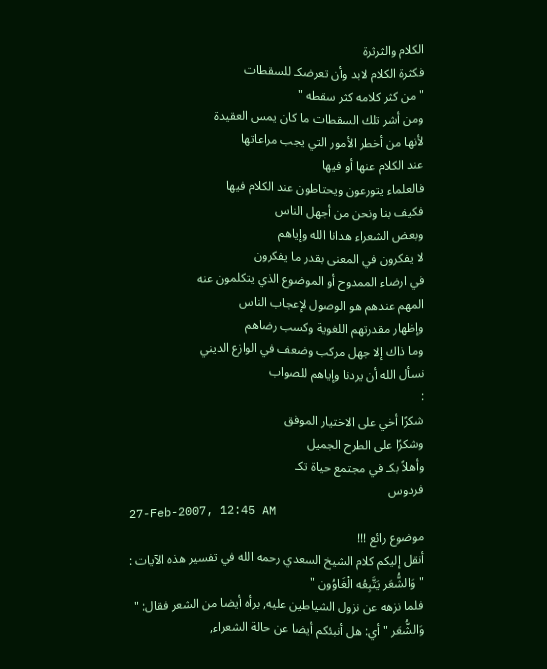الكلام والثرثرة
فكثرة الكلام لابد وأن تعرضكـ للسقطات
" من كثر كلامه كثر سقطه "
ومن أشر تلك السقطات ما كان يمس العقيدة
لأنها من أخطر الأمور التي يجب مراعاتها
عند الكلام عنها أو فيها
فالعلماء يتورعون ويحتاطون عند الكلام فيها
فكيف بنا ونحن من أجهل الناس
وبعض الشعراء هدانا الله وإياهم
لا يفكرون في المعنى بقدر ما يفكرون
في ارضاء الممدوح أو الموضوع الذي يتكلمون عنه
المهم عندهم هو الوصول لإعجاب الناس
وإظهار مقدرتهم اللغوية وكسب رضاهم
وما ذاك إلا جهل مركب وضعف في الوازع الديني
نسأل الله أن يردنا وإياهم للصواب
:
شكرًا أخي على الاختيار الموفق
وشكرًا على الطرح الجميل
وأهلاً بكـ في مجتمع حياة تكـ
فردوس
27-Feb-2007, 12:45 AM
موضوع رائع !!!
أنقل إليكم كلام الشيخ السعدي رحمه الله في تفسير هذه الآيات :
"وَالشُّعَر يَتَّبِعُه الْغَاوُون "
فلما نزهه عن نزول الشياطين عليه, برأه أيضا من الشعر فقال: " وَالشُّعَر " أي: هل أنبئكم أيضا عن حالة الشعراء,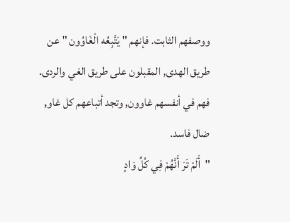ووصفهم الثابت. فإنهم " يَتَّبِعُه الْغَاوُون " عن طريق الهدى, المقبلون على طريق الغي والردى. فهم في أنفسهم غاوون, وتجد أتباعهم كل غاو, ضال فاسد.
"أَلَمْ تَرَ أَنَّهُمْ فِي كُلِّ وَادٍ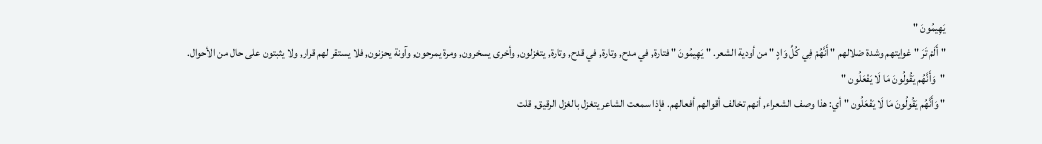يَهِيمُونَ "
" أَلَمْ تَرَ " غوايتهم وشدة ضلالهم " أَنَّهُمْ فِي كُلِّ وَادٍ " من أودية الشعر. " يَهِيمُونَ " فتارة, في مدح, وتارة, في قدح, وتارة, يتغزلون, وأخرى يسخرون, ومرة يمرحون, وآونة يحزنون, فلا يستقر لهم قرار, ولا يثبتون على حال من الأحوال.
"وَأَنَّهُم يَقُولُونَ مَا لَا يَفْعَلُون "
" وَأَنَّهُم يَقُولُونَ مَا لَا يَفْعَلُون " أي: هذا وصف الشعراء, أنهم تخالف أقوالهم أفعالهم. فإذا سمعت الشاعر يتغزل بالغزل الرقيق, قلت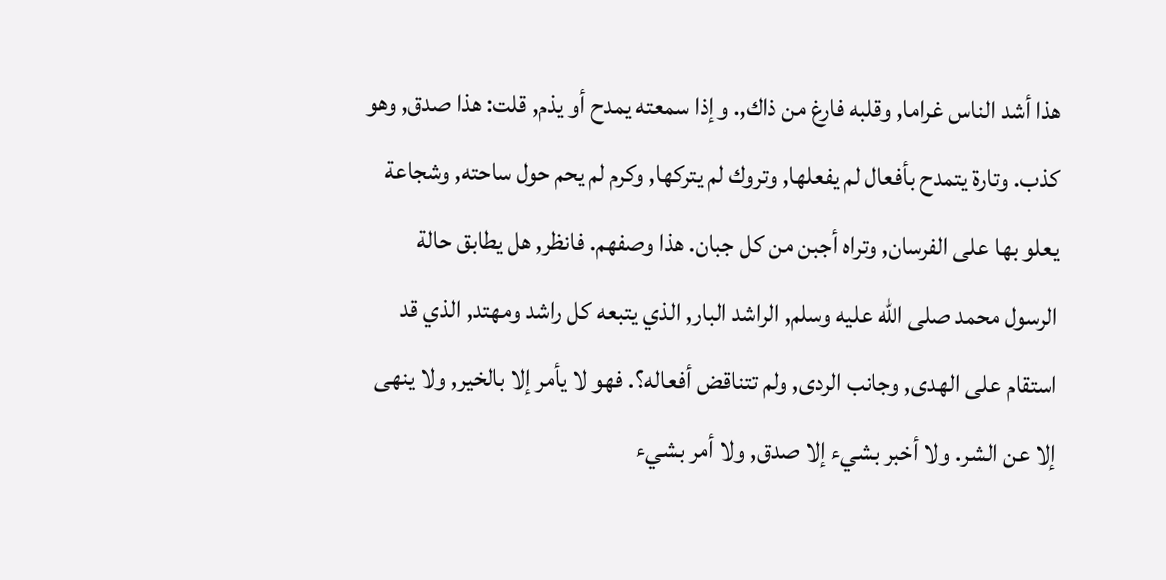هذا أشد الناس غراما, وقلبه فارغ من ذاك,. وإذا سمعته يمدح أو يذم, قلت: هذا صدق, وهو كذب. وتارة يتمدح بأفعال لم يفعلها, وتروك لم يتركها, وكرم لم يحم حول ساحته, وشجاعة يعلو بها على الفرسان, وتراه أجبن من كل جبان. هذا وصفهم. فانظر, هل يطابق حالة الرسول محمد صلى الله عليه وسلم, الراشد البار, الذي يتبعه كل راشد ومهتد, الذي قد استقام على الهدى, وجانب الردى, ولم تتناقض أفعاله؟. فهو لا يأمر إلا بالخير, ولا ينهى إلا عن الشر. ولا أخبر بشيء إلا صدق, ولا أمر بشيء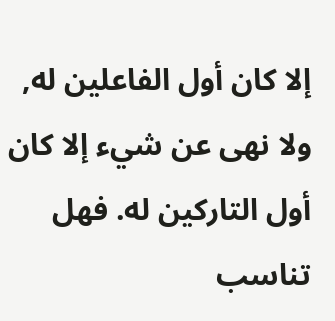إلا كان أول الفاعلين له, ولا نهى عن شيء إلا كان أول التاركين له. فهل تناسب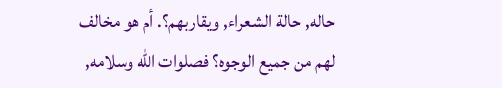حاله, حالة الشعراء, ويقاربهم؟. أم هو مخالف لهم من جميع الوجوه؟ فصلوات الله وسلامه,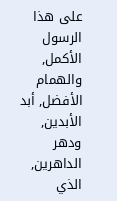على هذا الرسول الأكمل, والهمام الأفضل, أبد الأبدين, ودهر الداهرين, الذي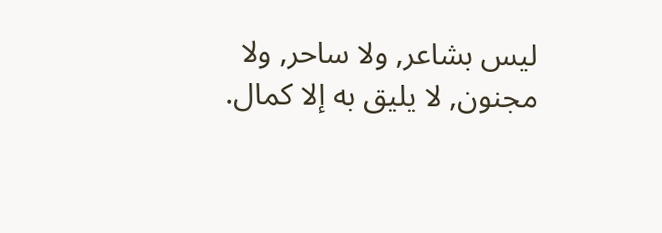ليس بشاعر, ولا ساحر, ولا مجنون, لا يليق به إلا كمال.